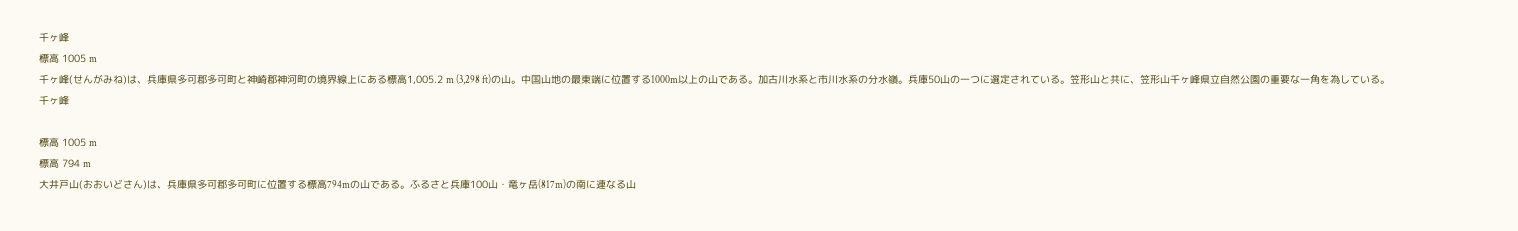千ヶ峰
標高 1005 m
千ヶ峰(せんがみね)は、兵庫県多可郡多可町と神崎郡神河町の境界線上にある標高1,005.2 m (3,298 ft)の山。中国山地の最東端に位置する1000m以上の山である。加古川水系と市川水系の分水嶺。兵庫50山の一つに選定されている。笠形山と共に、笠形山千ヶ峰県立自然公園の重要な一角を為している。
千ヶ峰

標高 1005 m
標高 794 m
大井戸山(おおいどさん)は、兵庫県多可郡多可町に位置する標高794mの山である。ふるさと兵庫100山・竜ヶ岳(817m)の南に連なる山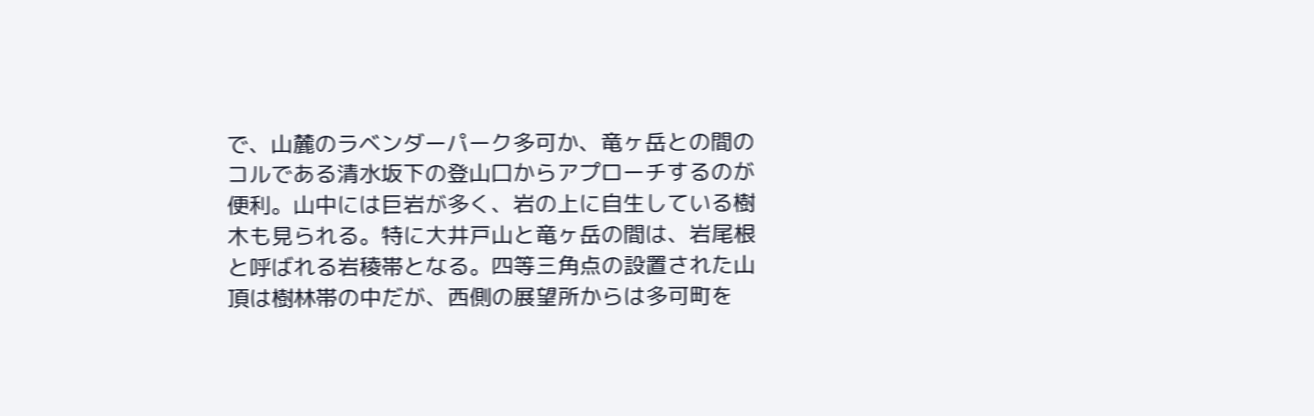で、山麓のラベンダーパーク多可か、竜ヶ岳との間のコルである清水坂下の登山口からアプローチするのが便利。山中には巨岩が多く、岩の上に自生している樹木も見られる。特に大井戸山と竜ヶ岳の間は、岩尾根と呼ばれる岩稜帯となる。四等三角点の設置された山頂は樹林帯の中だが、西側の展望所からは多可町を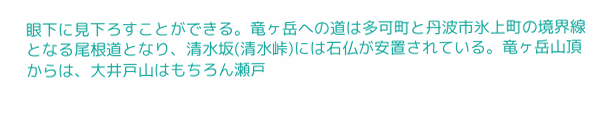眼下に見下ろすことができる。竜ヶ岳への道は多可町と丹波市氷上町の境界線となる尾根道となり、清水坂(清水峠)には石仏が安置されている。竜ヶ岳山頂からは、大井戸山はもちろん瀬戸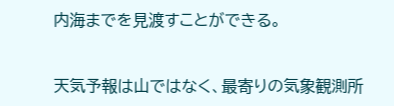内海までを見渡すことができる。


天気予報は山ではなく、最寄りの気象観測所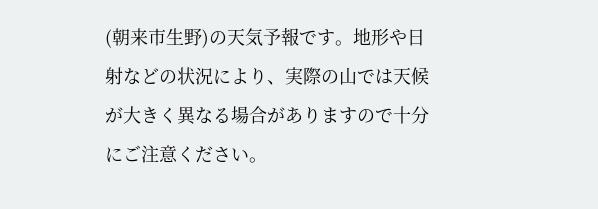(朝来市生野)の天気予報です。地形や日射などの状況により、実際の山では天候が大きく異なる場合がありますので十分にご注意ください。